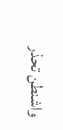واشنطن تحذر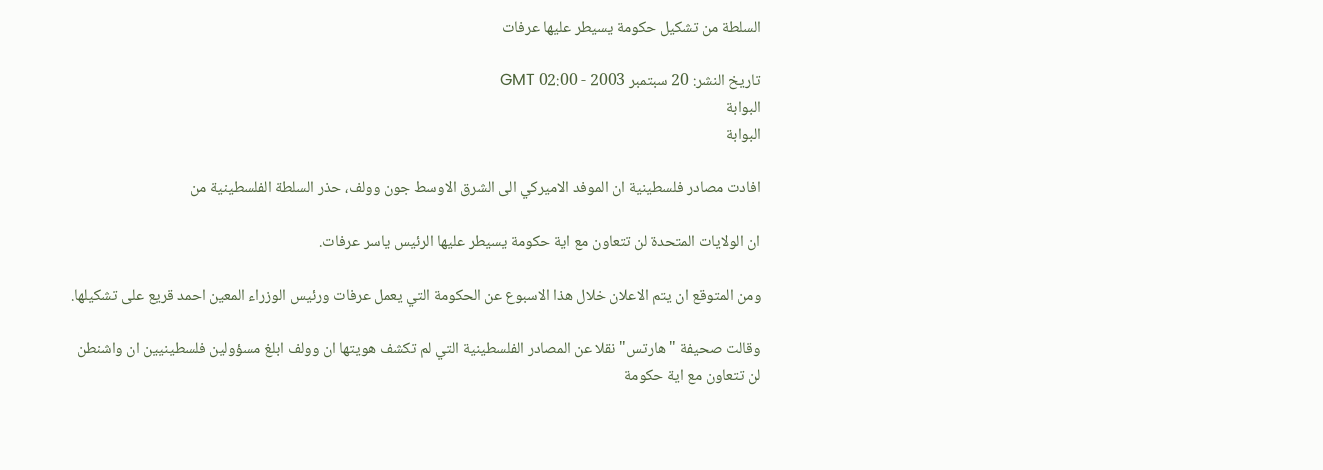السلطة من تشكيل حكومة يسيطر عليها عرفات

تاريخ النشر: 20 سبتمبر 2003 - 02:00 GMT
البوابة
البوابة

افادت مصادر فلسطينية ان الموفد الاميركي الى الشرق الاوسط جون وولف، حذر السلطة الفلسطينية من

ان الولايات المتحدة لن تتعاون مع اية حكومة يسيطر عليها الرئيس ياسر عرفات.

ومن المتوقع ان يتم الاعلان خلال هذا الاسبوع عن الحكومة التي يعمل عرفات ورئيس الوزراء المعين احمد قريع على تشكيلها.

وقالت صحيفة "هارتس" نقلا عن المصادر الفلسطينية التي لم تكشف هويتها ان وولف ابلغ مسؤولين فلسطينيين ان واشنطن لن تتعاون مع اية حكومة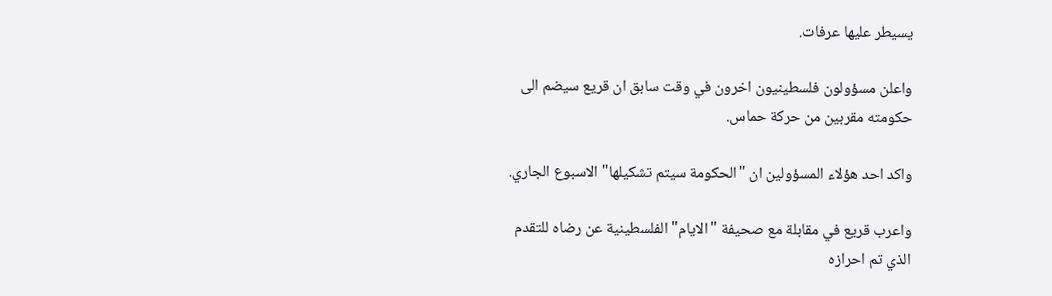يسيطر عليها عرفات.

واعلن مسؤولون فلسطينيون اخرون في وقت سابق ان قريع سيضم الى حكومته مقربين من حركة حماس.

واكد احد هؤلاء المسؤولين ان "الحكومة سيتم تشكيلها" الاسبوع الجاري.

واعرب قريع في مقابلة مع صحيفة "الايام" الفلسطينية عن رضاه للتقدم الذي تم احرازه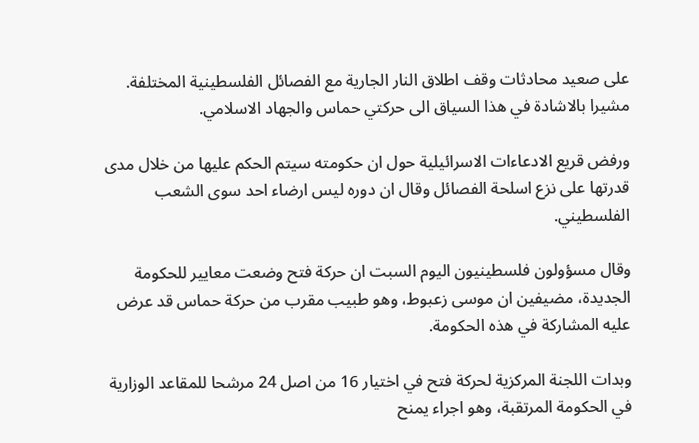على صعيد محادثات وقف اطلاق النار الجارية مع الفصائل الفلسطينية المختلفة. مشيرا بالاشادة في هذا السياق الى حركتي حماس والجهاد الاسلامي.

ورفض قريع الادعاءات الاسرائيلية حول ان حكومته سيتم الحكم عليها من خلال مدى قدرتها على نزع اسلحة الفصائل وقال ان دوره ليس ارضاء احد سوى الشعب الفلسطيني.

وقال مسؤولون فلسطينيون اليوم السبت ان حركة فتح وضعت معايير للحكومة الجديدة، مضيفين ان موسى زعبوط، وهو طبيب مقرب من حركة حماس قد عرض عليه المشاركة في هذه الحكومة.

وبدات اللجنة المركزية لحركة فتح في اختيار 16 من اصل 24 مرشحا للمقاعد الوزارية في الحكومة المرتقبة، وهو اجراء يمنح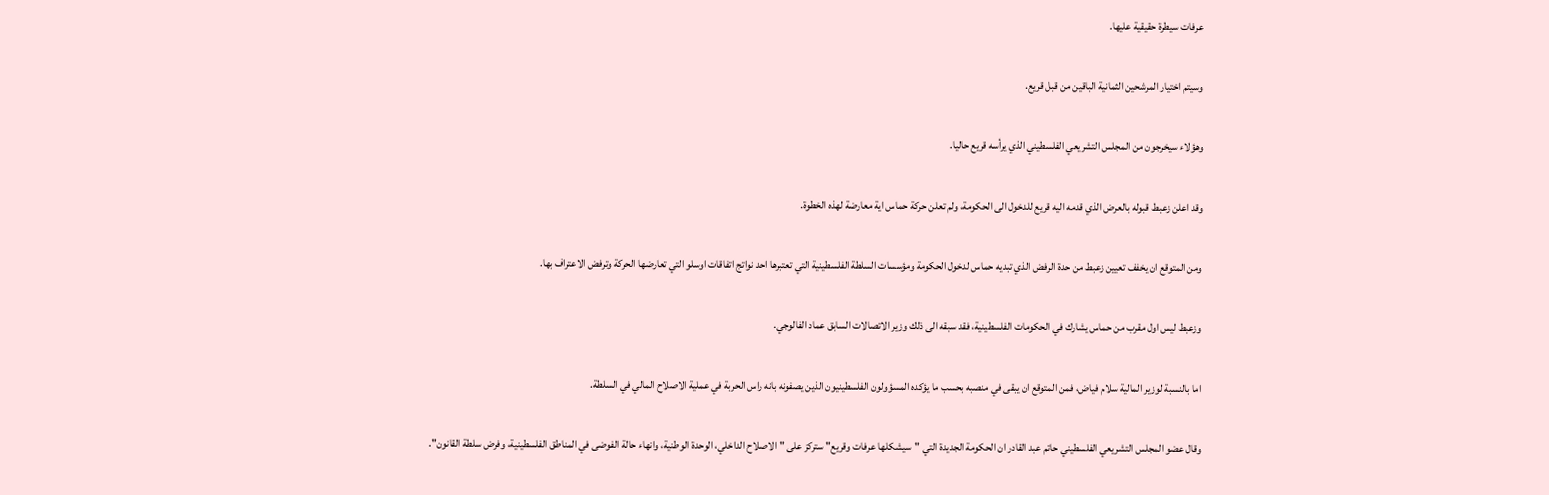عرفات سيطرة حقيقية عليها.

وسيتم اختيار المرشحين الثمانية الباقين من قبل قريع.

وهؤلاء سيخرجون من المجلس التشريعي الفلسطيني الذي يرأسه قريع حاليا.

وقد اعلن زعبط قبوله بالعرض الذي قدمه اليه قريع للدخول الى الحكومة، ولم تعلن حركة حماس اية معارضة لهذه الخطوة.

ومن المتوقع ان يخفف تعيين زعبط من حدة الرفض الذي تبديه حماس لدخول الحكومة ومؤسسات السلطة الفلسطينية التي تعتبرها احد نواتج اتفاقات اوسلو التي تعارضها الحركة وترفض الاعتراف بها.

وزعبط ليس اول مقرب من حماس يشارك في الحكومات الفلسطينية، فقد سبقه الى ذلك وزير الاتصالات السابق عماد الفالوجي.

اما بالنسبة لوزير المالية سلام فياض، فمن المتوقع ان يبقى في منصبه بحسب ما يؤكده المسؤولون الفلسطينيون الذين يصفونه بانه راس الحربة في عملية الاصلاح المالي في السلطة.

وقال عضو المجلس التشريعي الفلسطيني حاتم عبد القادر ان الحكومة الجديدة التي "سيشكلها عرفات وقريع" ستركز على "الاصلاح الداخلي، الوحدة الوطنية، وانهاء حالة الفوضى في المناطق الفلسطينية، وفرض سلطة القانون".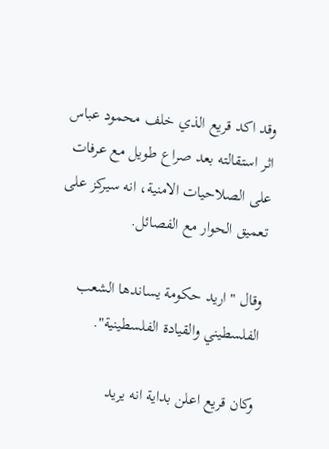وقد اكد قريع الذي خلف محمود عباس اثر استقالته بعد صراع طويل مع عرفات على الصلاحيات الامنية، انه سيركز على تعميق الحوار مع الفصائل.

وقال "اريد حكومة يساندها الشعب الفلسطيني والقيادة الفلسطينية".

وكان قريع اعلن بداية انه يريد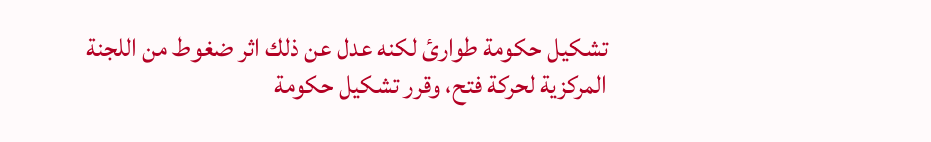تشكيل حكومة طوارئ لكنه عدل عن ذلك اثر ضغوط من اللجنة المركزية لحركة فتح، وقرر تشكيل حكومة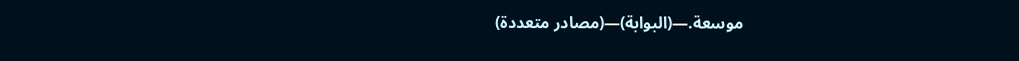موسعة.—(البوابة)—(مصادر متعددة)